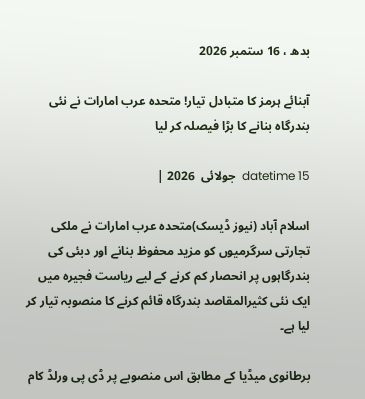بدھ ، 16 ستمبر 2026

آبنائے ہرمز کا متبادل تیار! متحدہ عرب امارات نے نئی بندرگاہ بنانے کا بڑا فیصلہ کر لیا

datetime 15  جولائی  2026 |

اسلام آباد (نیوز ڈیسک)متحدہ عرب امارات نے ملکی تجارتی سرگرمیوں کو مزید محفوظ بنانے اور دبئی کی بندرگاہوں پر انحصار کم کرنے کے لیے ریاست فجیرہ میں ایک نئی کثیرالمقاصد بندرگاہ قائم کرنے کا منصوبہ تیار کر لیا ہے۔

برطانوی میڈیا کے مطابق اس منصوبے پر ڈی پی ورلڈ کام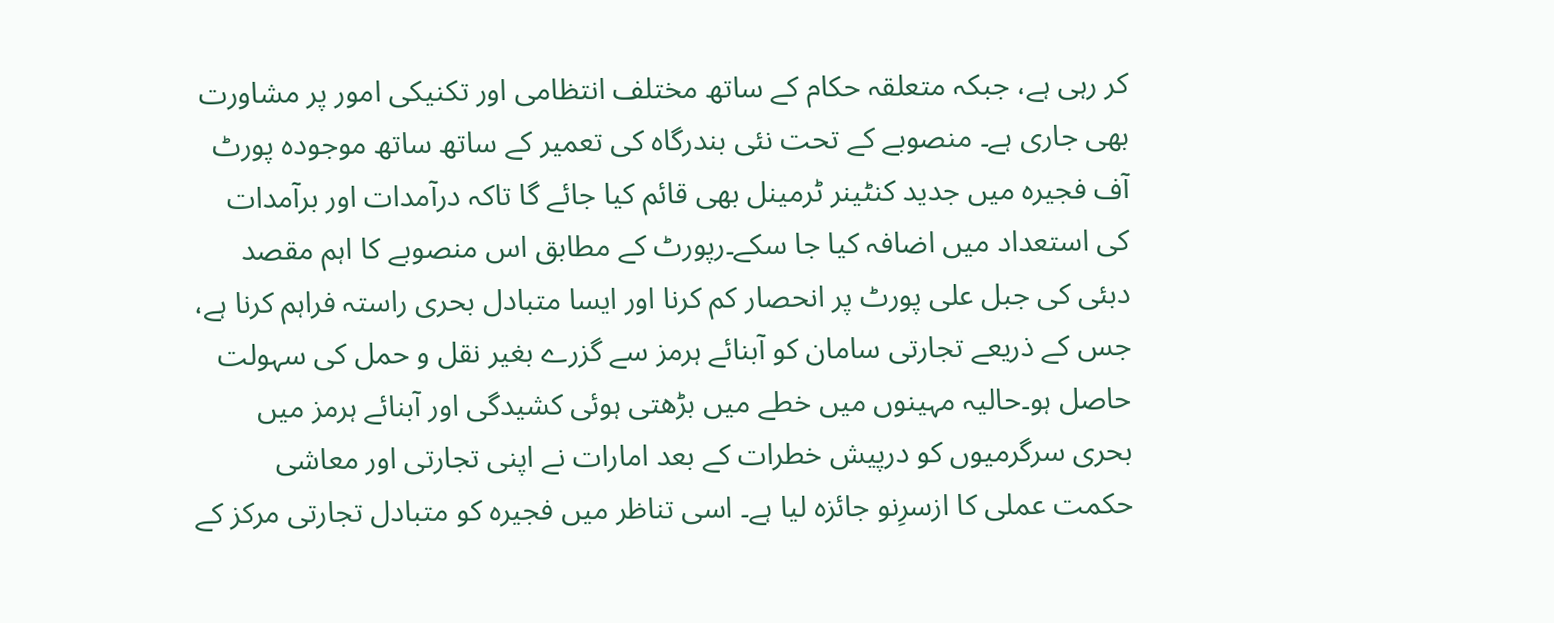کر رہی ہے، جبکہ متعلقہ حکام کے ساتھ مختلف انتظامی اور تکنیکی امور پر مشاورت بھی جاری ہے۔ منصوبے کے تحت نئی بندرگاہ کی تعمیر کے ساتھ ساتھ موجودہ پورٹ آف فجیرہ میں جدید کنٹینر ٹرمینل بھی قائم کیا جائے گا تاکہ درآمدات اور برآمدات کی استعداد میں اضافہ کیا جا سکے۔رپورٹ کے مطابق اس منصوبے کا اہم مقصد دبئی کی جبل علی پورٹ پر انحصار کم کرنا اور ایسا متبادل بحری راستہ فراہم کرنا ہے، جس کے ذریعے تجارتی سامان کو آبنائے ہرمز سے گزرے بغیر نقل و حمل کی سہولت حاصل ہو۔حالیہ مہینوں میں خطے میں بڑھتی ہوئی کشیدگی اور آبنائے ہرمز میں بحری سرگرمیوں کو درپیش خطرات کے بعد امارات نے اپنی تجارتی اور معاشی حکمت عملی کا ازسرِنو جائزہ لیا ہے۔ اسی تناظر میں فجیرہ کو متبادل تجارتی مرکز کے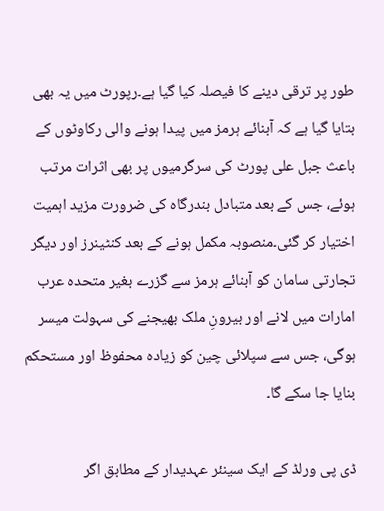طور پر ترقی دینے کا فیصلہ کیا گیا ہے۔رپورٹ میں یہ بھی بتایا گیا ہے کہ آبنائے ہرمز میں پیدا ہونے والی رکاوٹوں کے باعث جبل علی پورٹ کی سرگرمیوں پر بھی اثرات مرتب ہوئے، جس کے بعد متبادل بندرگاہ کی ضرورت مزید اہمیت اختیار کر گئی۔منصوبہ مکمل ہونے کے بعد کنٹینرز اور دیگر تجارتی سامان کو آبنائے ہرمز سے گزرے بغیر متحدہ عرب امارات میں لانے اور بیرونِ ملک بھیجنے کی سہولت میسر ہوگی، جس سے سپلائی چین کو زیادہ محفوظ اور مستحکم بنایا جا سکے گا۔

ڈی پی ورلڈ کے ایک سینئر عہدیدار کے مطابق اگر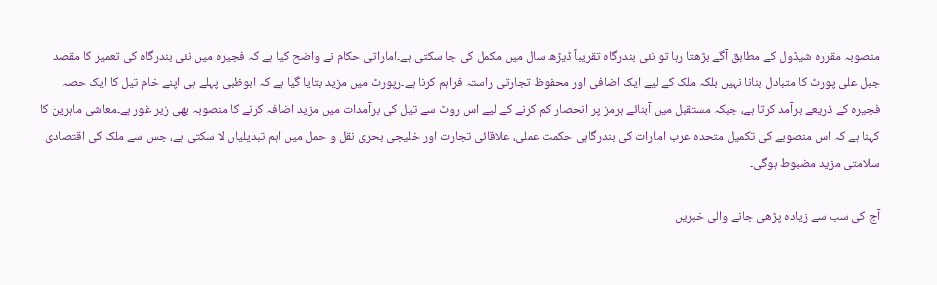منصوبہ مقررہ شیڈول کے مطابق آگے بڑھتا رہا تو نئی بندرگاہ تقریباً ڈیڑھ سال میں مکمل کی جا سکتی ہے۔اماراتی حکام نے واضح کیا ہے کہ فجیرہ میں نئی بندرگاہ کی تعمیر کا مقصد جبل علی پورٹ کا متبادل بنانا نہیں بلکہ ملک کے لیے ایک اضافی اور محفوظ تجارتی راستہ فراہم کرنا ہے۔رپورٹ میں مزید بتایا گیا ہے کہ ابوظبی پہلے ہی اپنے خام تیل کا ایک حصہ فجیرہ کے ذریعے برآمد کرتا ہے، جبکہ مستقبل میں آبنائے ہرمز پر انحصار کم کرنے کے لیے اس روٹ سے تیل کی برآمدات میں مزید اضافہ کرنے کا منصوبہ بھی زیر غور ہے۔معاشی ماہرین کا کہنا ہے کہ اس منصوبے کی تکمیل متحدہ عرب امارات کی بندرگاہی حکمت عملی، علاقائی تجارت اور خلیجی بحری نقل و حمل میں اہم تبدیلیاں لا سکتی ہے، جس سے ملک کی اقتصادی سلامتی مزید مضبوط ہوگی۔

آج کی سب سے زیادہ پڑھی جانے والی خبریں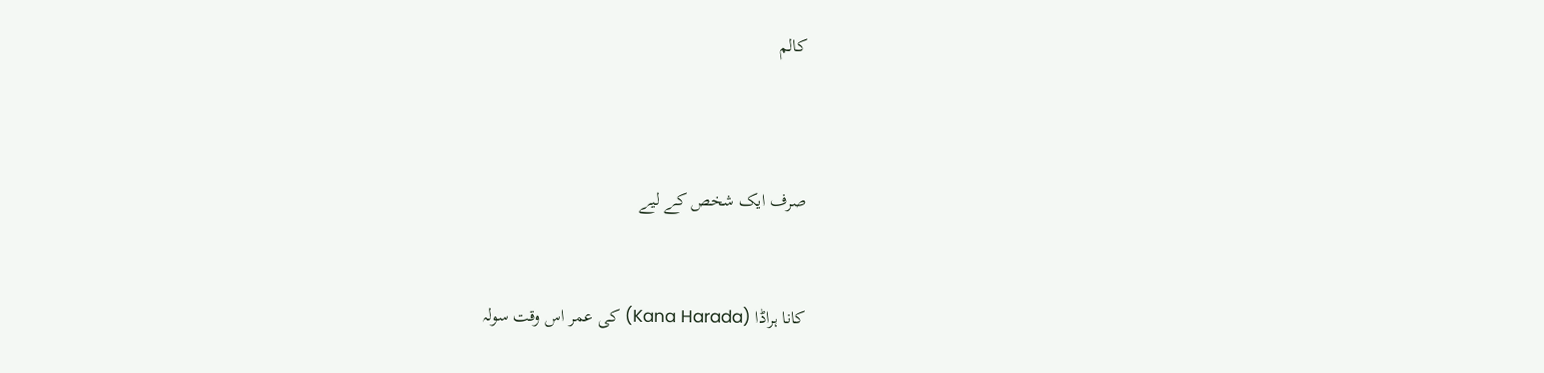کالم



صرف ایک شخص کے لیے


کانا ہراڈا (Kana Harada) کی عمر اس وقت سولہ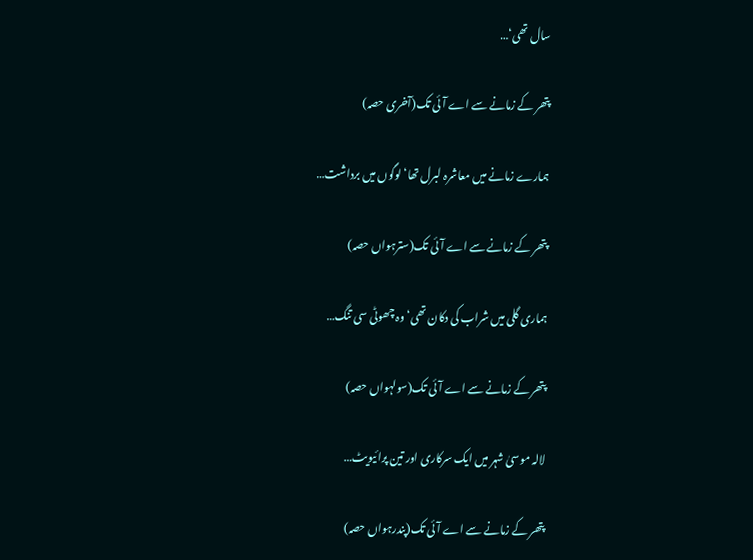سال تھی‘…

پتھر کے زمانے سے اے آئی تک(آخری حصہ)

ہمارے زمانے میں معاشرہ لبرل تھا‘ لوگوں میں برداشت…

پتھر کے زمانے سے اے آئی تک(سترہواں حصہ)

ہماری گلی میں شراب کی دکان تھی‘ وہ چھوٹی سی تنگ…

پتھر کے زمانے سے اے آئی تک(سولہواں حصہ)

لالہ موسیٰ شہر میں ایک سرکاری اور تین پرائیویٹ…

پتھر کے زمانے سے اے آئی تک(پندرہواں حصہ)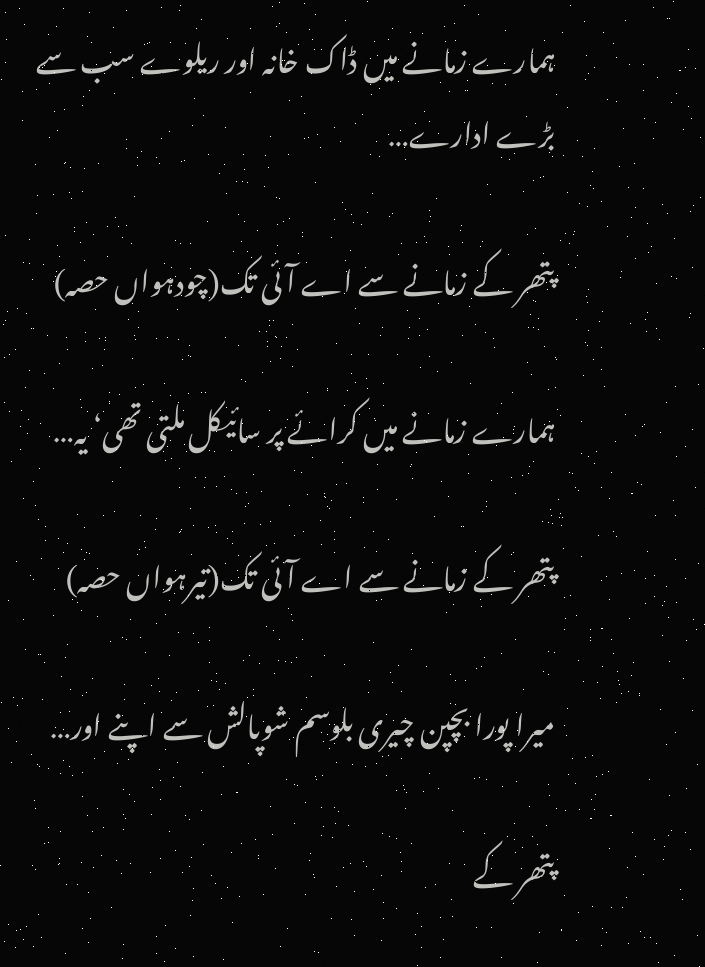ہمارے زمانے میں ڈاک خانہ اور ریلوے سب سے بڑے ادارے…

پتھر کے زمانے سے اے آئی تک(چودہواں حصہ)

ہمارے زمانے میں کرائے پر سائیکل ملتی تھی‘ یہ…

پتھر کے زمانے سے اے آئی تک(تیرہواں حصہ)

میرا پورا بچپن چیری بلوسم شوپالش سے اپنے اور…

پتھر کے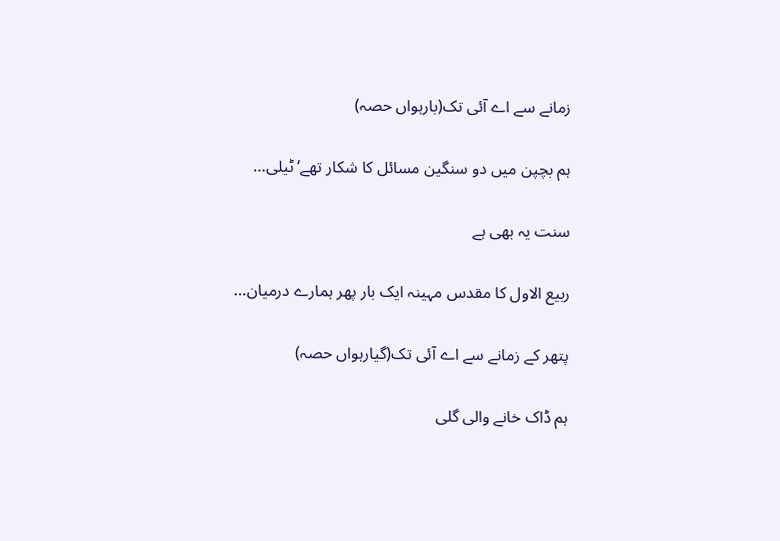زمانے سے اے آئی تک(بارہواں حصہ)

ہم بچپن میں دو سنگین مسائل کا شکار تھے‘ ٹیلی…

سنت یہ بھی ہے

ربیع الاول کا مقدس مہینہ ایک بار پھر ہمارے درمیان…

پتھر کے زمانے سے اے آئی تک(گیارہواں حصہ)

ہم ڈاک خانے والی گلی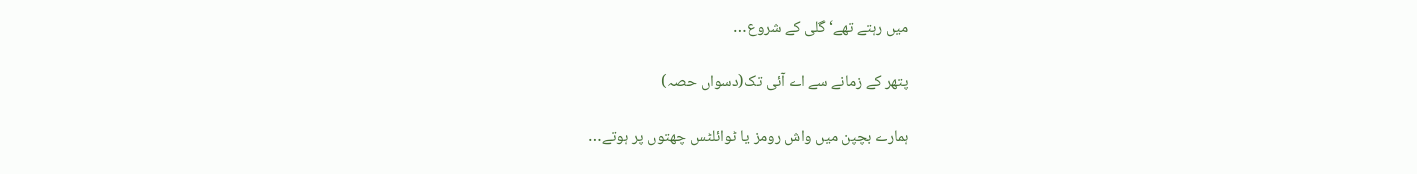میں رہتے تھے‘ گلی کے شروع…

پتھر کے زمانے سے اے آئی تک(دسواں حصہ)

ہمارے بچپن میں واش رومز یا ٹوائلٹس چھتوں پر ہوتے…